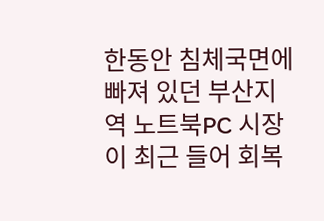한동안 침체국면에 빠져 있던 부산지역 노트북PC 시장이 최근 들어 회복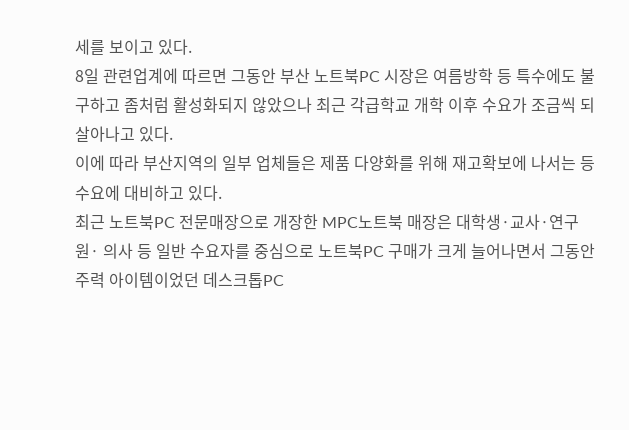세를 보이고 있다.
8일 관련업계에 따르면 그동안 부산 노트북PC 시장은 여름방학 등 특수에도 불구하고 좀처럼 활성화되지 않았으나 최근 각급학교 개학 이후 수요가 조금씩 되살아나고 있다.
이에 따라 부산지역의 일부 업체들은 제품 다양화를 위해 재고확보에 나서는 등 수요에 대비하고 있다.
최근 노트북PC 전문매장으로 개장한 MPC노트북 매장은 대학생·교사·연구원· 의사 등 일반 수요자를 중심으로 노트북PC 구매가 크게 늘어나면서 그동안 주력 아이템이었던 데스크톱PC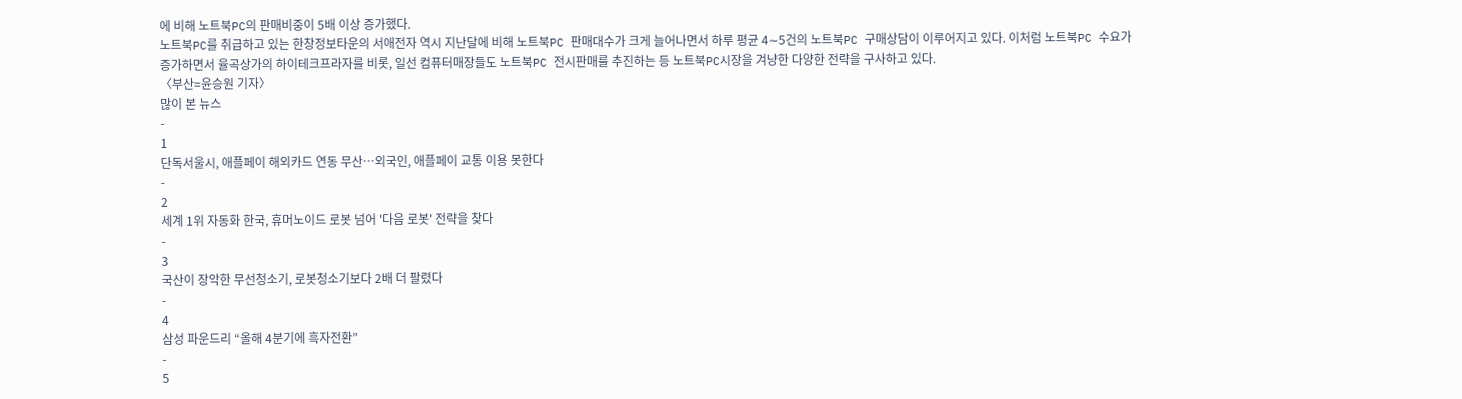에 비해 노트북PC의 판매비중이 5배 이상 증가했다.
노트북PC를 취급하고 있는 한창정보타운의 서애전자 역시 지난달에 비해 노트북PC 판매대수가 크게 늘어나면서 하루 평균 4∼5건의 노트북PC 구매상담이 이루어지고 있다. 이처럼 노트북PC 수요가 증가하면서 율곡상가의 하이테크프라자를 비롯, 일선 컴퓨터매장들도 노트북PC 전시판매를 추진하는 등 노트북PC시장을 겨냥한 다양한 전략을 구사하고 있다.
〈부산=윤승원 기자〉
많이 본 뉴스
-
1
단독서울시, 애플페이 해외카드 연동 무산…외국인, 애플페이 교통 이용 못한다
-
2
세계 1위 자동화 한국, 휴머노이드 로봇 넘어 '다음 로봇' 전략을 찾다
-
3
국산이 장악한 무선청소기, 로봇청소기보다 2배 더 팔렸다
-
4
삼성 파운드리 “올해 4분기에 흑자전환”
-
5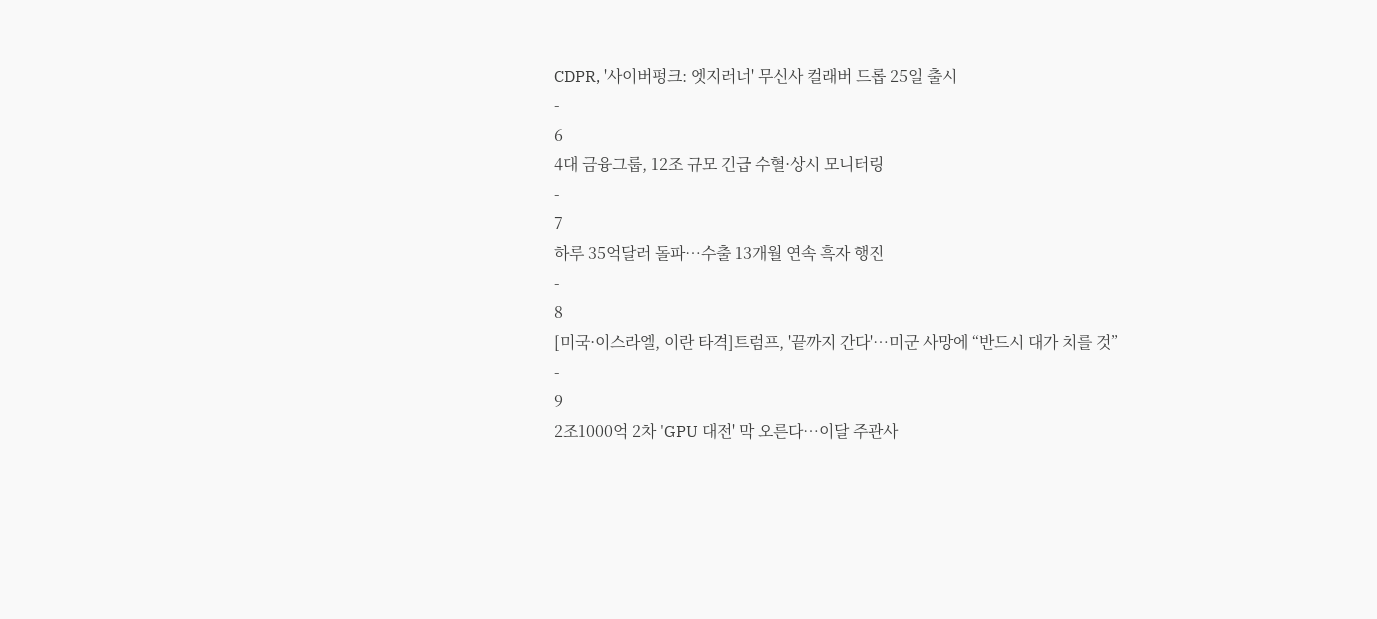CDPR, '사이버펑크: 엣지러너' 무신사 컬래버 드롭 25일 출시
-
6
4대 금융그룹, 12조 규모 긴급 수혈·상시 모니터링
-
7
하루 35억달러 돌파…수출 13개월 연속 흑자 행진
-
8
[미국·이스라엘, 이란 타격]트럼프, '끝까지 간다'…미군 사망에 “반드시 대가 치를 것”
-
9
2조1000억 2차 'GPU 대전' 막 오른다…이달 주관사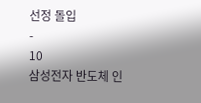선정 돌입
-
10
삼성전자 반도체 인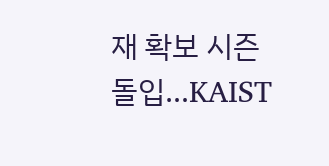재 확보 시즌 돌입…KAIST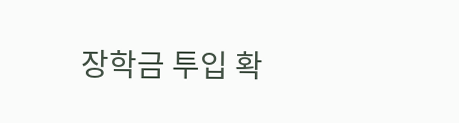장학금 투입 확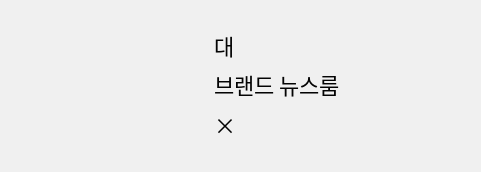대
브랜드 뉴스룸
×